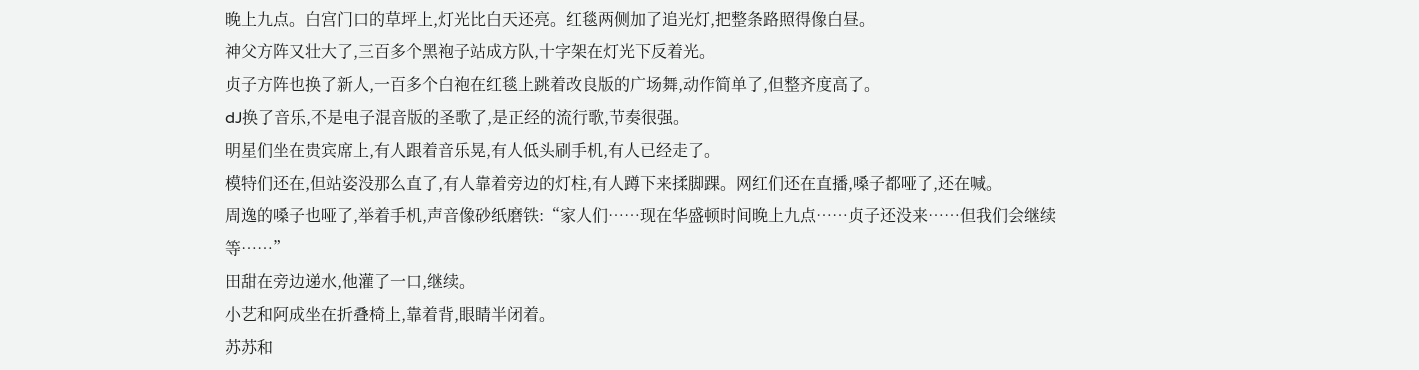晚上九点。白宫门口的草坪上,灯光比白天还亮。红毯两侧加了追光灯,把整条路照得像白昼。
神父方阵又壮大了,三百多个黑袍子站成方队,十字架在灯光下反着光。
贞子方阵也换了新人,一百多个白袍在红毯上跳着改良版的广场舞,动作简单了,但整齐度高了。
dJ换了音乐,不是电子混音版的圣歌了,是正经的流行歌,节奏很强。
明星们坐在贵宾席上,有人跟着音乐晃,有人低头刷手机,有人已经走了。
模特们还在,但站姿没那么直了,有人靠着旁边的灯柱,有人蹲下来揉脚踝。网红们还在直播,嗓子都哑了,还在喊。
周逸的嗓子也哑了,举着手机,声音像砂纸磨铁:“家人们……现在华盛顿时间晚上九点……贞子还没来……但我们会继续等……”
田甜在旁边递水,他灌了一口,继续。
小艺和阿成坐在折叠椅上,靠着背,眼睛半闭着。
苏苏和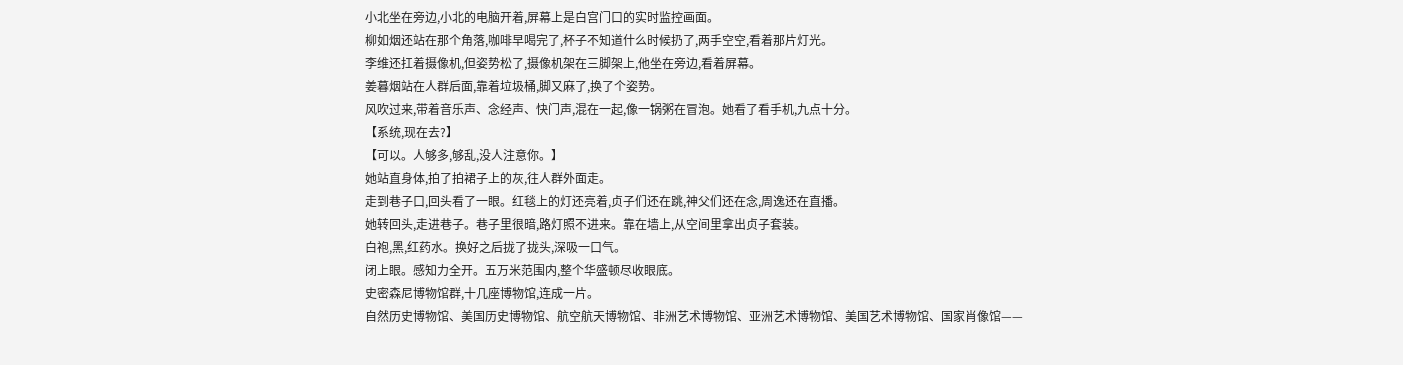小北坐在旁边,小北的电脑开着,屏幕上是白宫门口的实时监控画面。
柳如烟还站在那个角落,咖啡早喝完了,杯子不知道什么时候扔了,两手空空,看着那片灯光。
李维还扛着摄像机,但姿势松了,摄像机架在三脚架上,他坐在旁边,看着屏幕。
姜暮烟站在人群后面,靠着垃圾桶,脚又麻了,换了个姿势。
风吹过来,带着音乐声、念经声、快门声,混在一起,像一锅粥在冒泡。她看了看手机,九点十分。
【系统,现在去?】
【可以。人够多,够乱,没人注意你。】
她站直身体,拍了拍裙子上的灰,往人群外面走。
走到巷子口,回头看了一眼。红毯上的灯还亮着,贞子们还在跳,神父们还在念,周逸还在直播。
她转回头,走进巷子。巷子里很暗,路灯照不进来。靠在墙上,从空间里拿出贞子套装。
白袍,黑,红药水。换好之后拢了拢头,深吸一口气。
闭上眼。感知力全开。五万米范围内,整个华盛顿尽收眼底。
史密森尼博物馆群,十几座博物馆,连成一片。
自然历史博物馆、美国历史博物馆、航空航天博物馆、非洲艺术博物馆、亚洲艺术博物馆、美国艺术博物馆、国家肖像馆——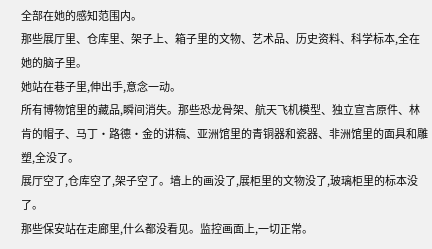全部在她的感知范围内。
那些展厅里、仓库里、架子上、箱子里的文物、艺术品、历史资料、科学标本,全在她的脑子里。
她站在巷子里,伸出手,意念一动。
所有博物馆里的藏品,瞬间消失。那些恐龙骨架、航天飞机模型、独立宣言原件、林肯的帽子、马丁·路德·金的讲稿、亚洲馆里的青铜器和瓷器、非洲馆里的面具和雕塑,全没了。
展厅空了,仓库空了,架子空了。墙上的画没了,展柜里的文物没了,玻璃柜里的标本没了。
那些保安站在走廊里,什么都没看见。监控画面上,一切正常。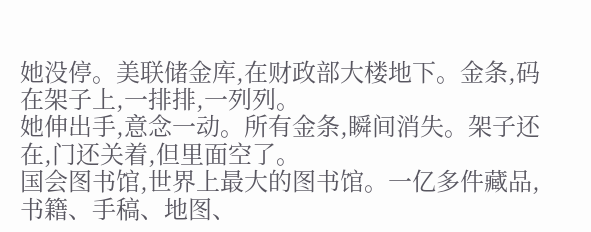她没停。美联储金库,在财政部大楼地下。金条,码在架子上,一排排,一列列。
她伸出手,意念一动。所有金条,瞬间消失。架子还在,门还关着,但里面空了。
国会图书馆,世界上最大的图书馆。一亿多件藏品,书籍、手稿、地图、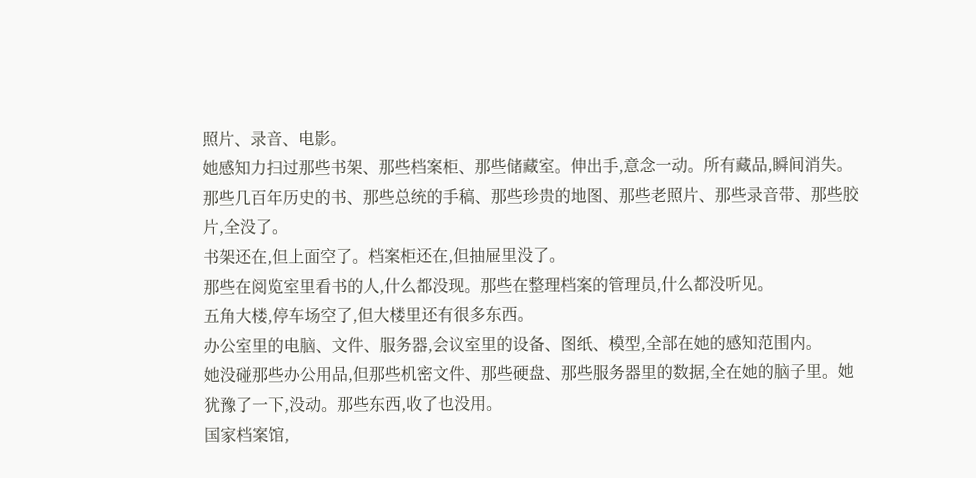照片、录音、电影。
她感知力扫过那些书架、那些档案柜、那些储藏室。伸出手,意念一动。所有藏品,瞬间消失。
那些几百年历史的书、那些总统的手稿、那些珍贵的地图、那些老照片、那些录音带、那些胶片,全没了。
书架还在,但上面空了。档案柜还在,但抽屉里没了。
那些在阅览室里看书的人,什么都没现。那些在整理档案的管理员,什么都没听见。
五角大楼,停车场空了,但大楼里还有很多东西。
办公室里的电脑、文件、服务器,会议室里的设备、图纸、模型,全部在她的感知范围内。
她没碰那些办公用品,但那些机密文件、那些硬盘、那些服务器里的数据,全在她的脑子里。她犹豫了一下,没动。那些东西,收了也没用。
国家档案馆,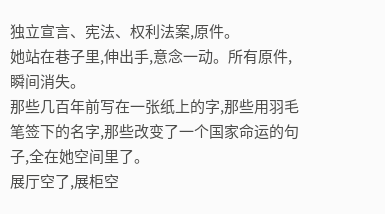独立宣言、宪法、权利法案,原件。
她站在巷子里,伸出手,意念一动。所有原件,瞬间消失。
那些几百年前写在一张纸上的字,那些用羽毛笔签下的名字,那些改变了一个国家命运的句子,全在她空间里了。
展厅空了,展柜空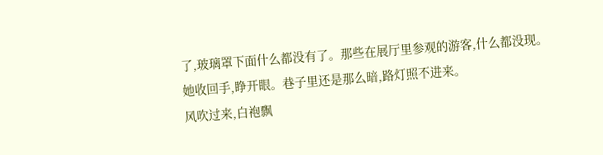了,玻璃罩下面什么都没有了。那些在展厅里参观的游客,什么都没现。
她收回手,睁开眼。巷子里还是那么暗,路灯照不进来。
风吹过来,白袍飘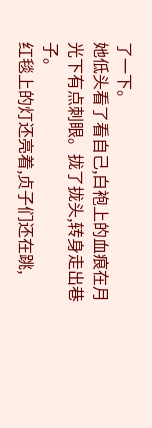了一下。
她低头看了看自己,白袍上的血痕在月光下有点刺眼。拢了拢头,转身走出巷子。
红毯上的灯还亮着,贞子们还在跳,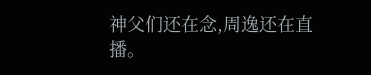神父们还在念,周逸还在直播。